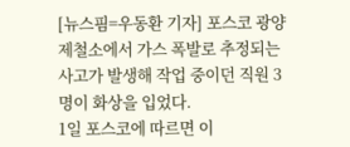[뉴스핌=우동환 기자] 포스코 광양제철소에서 가스 폭발로 추정되는 사고가 발생해 작업 중이던 직원 3명이 화상을 입었다.
1일 포스코에 따르면 이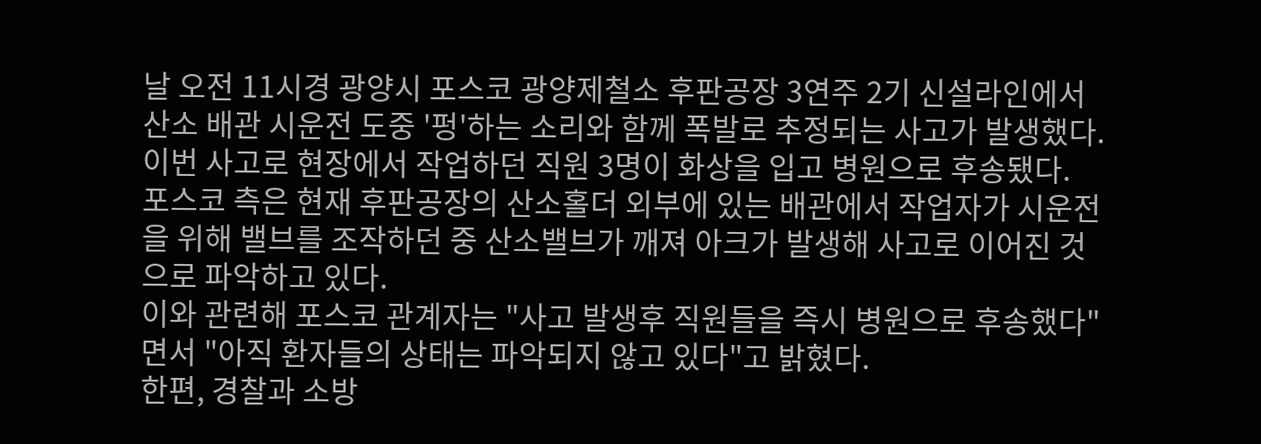날 오전 11시경 광양시 포스코 광양제철소 후판공장 3연주 2기 신설라인에서 산소 배관 시운전 도중 '펑'하는 소리와 함께 폭발로 추정되는 사고가 발생했다.
이번 사고로 현장에서 작업하던 직원 3명이 화상을 입고 병원으로 후송됐다.
포스코 측은 현재 후판공장의 산소홀더 외부에 있는 배관에서 작업자가 시운전을 위해 밸브를 조작하던 중 산소밸브가 깨져 아크가 발생해 사고로 이어진 것으로 파악하고 있다.
이와 관련해 포스코 관계자는 "사고 발생후 직원들을 즉시 병원으로 후송했다"면서 "아직 환자들의 상태는 파악되지 않고 있다"고 밝혔다.
한편, 경찰과 소방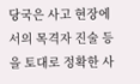당국은 사고 현장에서의 목격자 진술 등을 토대로 정확한 사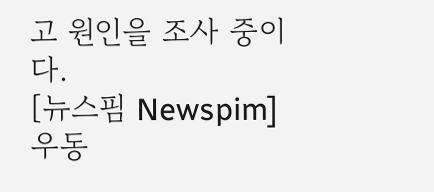고 원인을 조사 중이다.
[뉴스핌 Newspim] 우동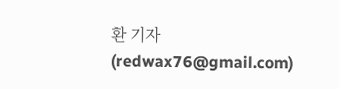환 기자 (redwax76@gmail.com)